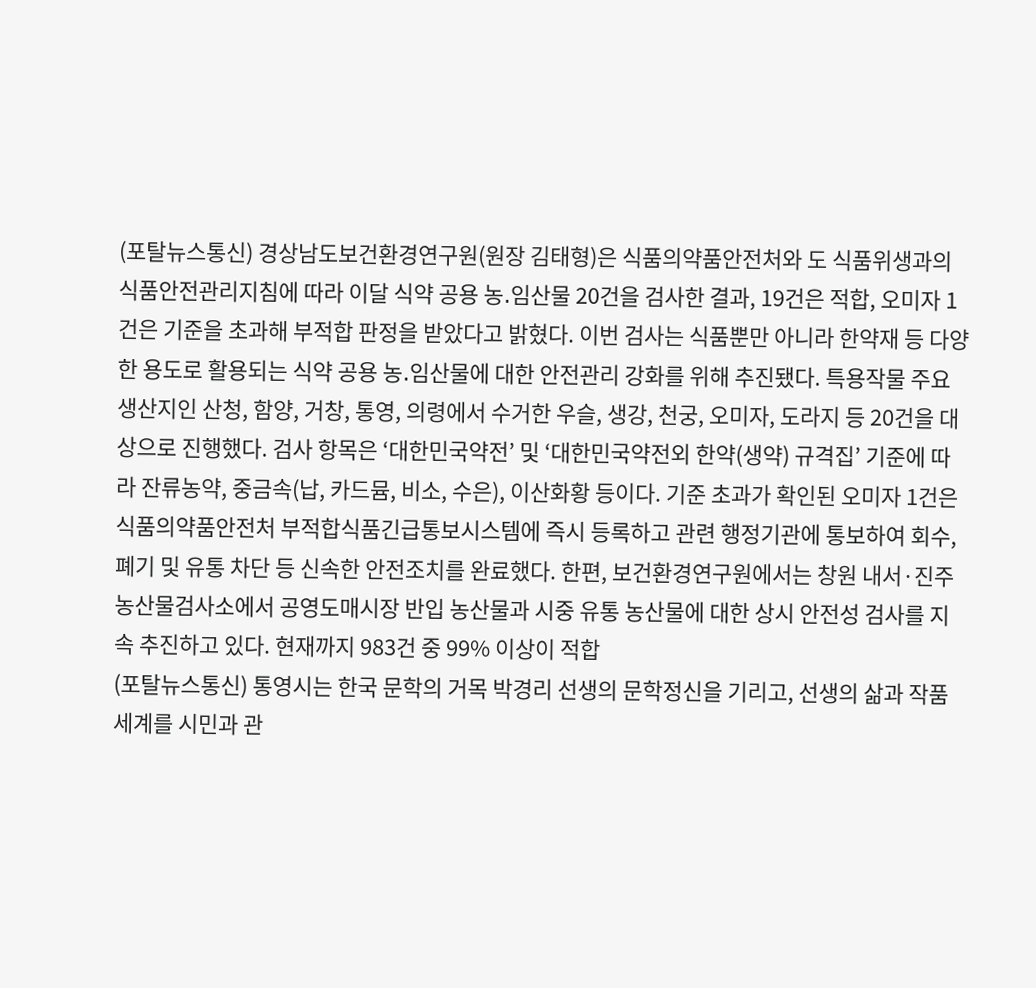(포탈뉴스통신) 경상남도보건환경연구원(원장 김태형)은 식품의약품안전처와 도 식품위생과의 식품안전관리지침에 따라 이달 식약 공용 농․임산물 20건을 검사한 결과, 19건은 적합, 오미자 1건은 기준을 초과해 부적합 판정을 받았다고 밝혔다. 이번 검사는 식품뿐만 아니라 한약재 등 다양한 용도로 활용되는 식약 공용 농․임산물에 대한 안전관리 강화를 위해 추진됐다. 특용작물 주요 생산지인 산청, 함양, 거창, 통영, 의령에서 수거한 우슬, 생강, 천궁, 오미자, 도라지 등 20건을 대상으로 진행했다. 검사 항목은 ‘대한민국약전’ 및 ‘대한민국약전외 한약(생약) 규격집’ 기준에 따라 잔류농약, 중금속(납, 카드뮴, 비소, 수은), 이산화황 등이다. 기준 초과가 확인된 오미자 1건은 식품의약품안전처 부적합식품긴급통보시스템에 즉시 등록하고 관련 행정기관에 통보하여 회수, 폐기 및 유통 차단 등 신속한 안전조치를 완료했다. 한편, 보건환경연구원에서는 창원 내서·진주 농산물검사소에서 공영도매시장 반입 농산물과 시중 유통 농산물에 대한 상시 안전성 검사를 지속 추진하고 있다. 현재까지 983건 중 99% 이상이 적합
(포탈뉴스통신) 통영시는 한국 문학의 거목 박경리 선생의 문학정신을 기리고, 선생의 삶과 작품 세계를 시민과 관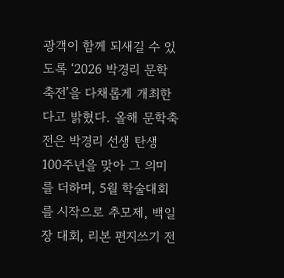광객이 함께 되새길 수 있도록 ‘2026 박경리 문학축전’을 다채롭게 개최한다고 밝혔다. 올해 문학축전은 박경리 선생 탄생 100주년을 맞아 그 의미를 더하며, 5월 학술대회를 시작으로 추모제, 백일장 대회, 리본 편지쓰기 전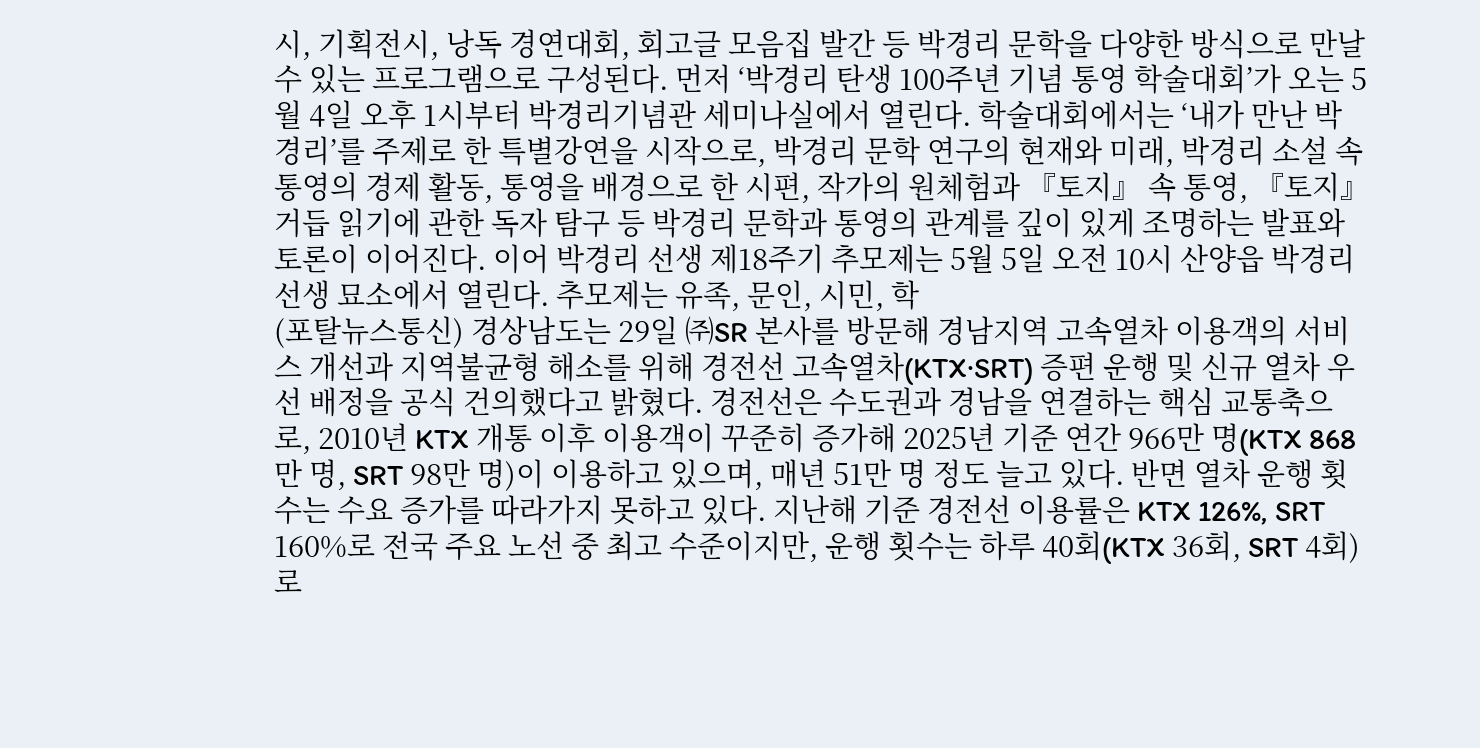시, 기획전시, 낭독 경연대회, 회고글 모음집 발간 등 박경리 문학을 다양한 방식으로 만날 수 있는 프로그램으로 구성된다. 먼저 ‘박경리 탄생 100주년 기념 통영 학술대회’가 오는 5월 4일 오후 1시부터 박경리기념관 세미나실에서 열린다. 학술대회에서는 ‘내가 만난 박경리’를 주제로 한 특별강연을 시작으로, 박경리 문학 연구의 현재와 미래, 박경리 소설 속 통영의 경제 활동, 통영을 배경으로 한 시편, 작가의 원체험과 『토지』 속 통영, 『토지』 거듭 읽기에 관한 독자 탐구 등 박경리 문학과 통영의 관계를 깊이 있게 조명하는 발표와 토론이 이어진다. 이어 박경리 선생 제18주기 추모제는 5월 5일 오전 10시 산양읍 박경리 선생 묘소에서 열린다. 추모제는 유족, 문인, 시민, 학
(포탈뉴스통신) 경상남도는 29일 ㈜SR 본사를 방문해 경남지역 고속열차 이용객의 서비스 개선과 지역불균형 해소를 위해 경전선 고속열차(KTX·SRT) 증편 운행 및 신규 열차 우선 배정을 공식 건의했다고 밝혔다. 경전선은 수도권과 경남을 연결하는 핵심 교통축으로, 2010년 KTX 개통 이후 이용객이 꾸준히 증가해 2025년 기준 연간 966만 명(KTX 868만 명, SRT 98만 명)이 이용하고 있으며, 매년 51만 명 정도 늘고 있다. 반면 열차 운행 횟수는 수요 증가를 따라가지 못하고 있다. 지난해 기준 경전선 이용률은 KTX 126%, SRT 160%로 전국 주요 노선 중 최고 수준이지만, 운행 횟수는 하루 40회(KTX 36회, SRT 4회)로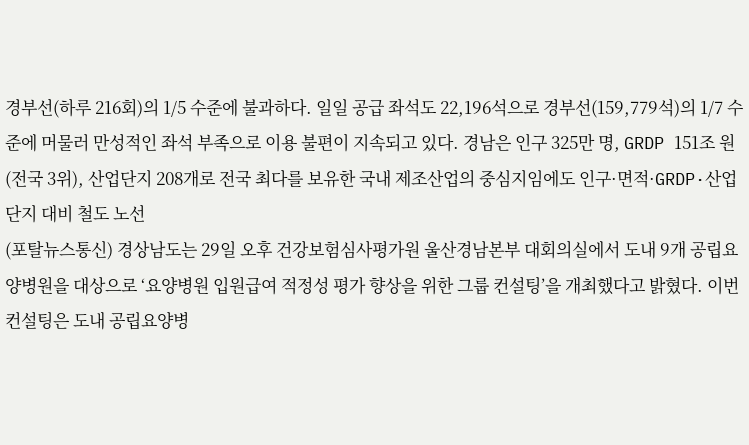경부선(하루 216회)의 1/5 수준에 불과하다. 일일 공급 좌석도 22,196석으로 경부선(159,779석)의 1/7 수준에 머물러 만성적인 좌석 부족으로 이용 불편이 지속되고 있다. 경남은 인구 325만 명, GRDP 151조 원(전국 3위), 산업단지 208개로 전국 최다를 보유한 국내 제조산업의 중심지임에도 인구·면적·GRDP·산업단지 대비 철도 노선
(포탈뉴스통신) 경상남도는 29일 오후 건강보험심사평가원 울산경남본부 대회의실에서 도내 9개 공립요양병원을 대상으로 ‘요양병원 입원급여 적정성 평가 향상을 위한 그룹 컨설팅’을 개최했다고 밝혔다. 이번 컨설팅은 도내 공립요양병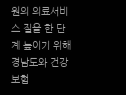원의 의료서비스 질을 한 단계 높이기 위해 경남도와 건강보험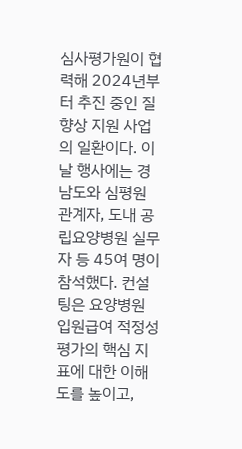심사평가원이 협력해 2024년부터 추진 중인 질 향상 지원 사업의 일환이다. 이날 행사에는 경남도와 심평원 관계자, 도내 공립요양병원 실무자 등 45여 명이 참석했다. 컨설팅은 요양병원 입원급여 적정성 평가의 핵심 지표에 대한 이해도를 높이고,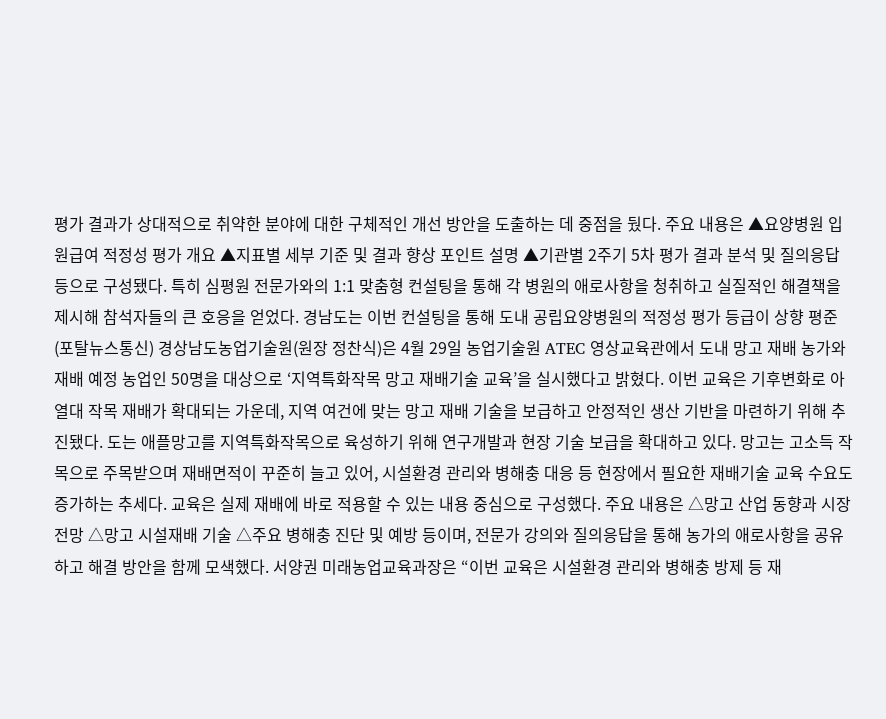평가 결과가 상대적으로 취약한 분야에 대한 구체적인 개선 방안을 도출하는 데 중점을 뒀다. 주요 내용은 ▲요양병원 입원급여 적정성 평가 개요 ▲지표별 세부 기준 및 결과 향상 포인트 설명 ▲기관별 2주기 5차 평가 결과 분석 및 질의응답 등으로 구성됐다. 특히 심평원 전문가와의 1:1 맞춤형 컨설팅을 통해 각 병원의 애로사항을 청취하고 실질적인 해결책을 제시해 참석자들의 큰 호응을 얻었다. 경남도는 이번 컨설팅을 통해 도내 공립요양병원의 적정성 평가 등급이 상향 평준
(포탈뉴스통신) 경상남도농업기술원(원장 정찬식)은 4월 29일 농업기술원 ATEC 영상교육관에서 도내 망고 재배 농가와 재배 예정 농업인 50명을 대상으로 ‘지역특화작목 망고 재배기술 교육’을 실시했다고 밝혔다. 이번 교육은 기후변화로 아열대 작목 재배가 확대되는 가운데, 지역 여건에 맞는 망고 재배 기술을 보급하고 안정적인 생산 기반을 마련하기 위해 추진됐다. 도는 애플망고를 지역특화작목으로 육성하기 위해 연구개발과 현장 기술 보급을 확대하고 있다. 망고는 고소득 작목으로 주목받으며 재배면적이 꾸준히 늘고 있어, 시설환경 관리와 병해충 대응 등 현장에서 필요한 재배기술 교육 수요도 증가하는 추세다. 교육은 실제 재배에 바로 적용할 수 있는 내용 중심으로 구성했다. 주요 내용은 △망고 산업 동향과 시장 전망 △망고 시설재배 기술 △주요 병해충 진단 및 예방 등이며, 전문가 강의와 질의응답을 통해 농가의 애로사항을 공유하고 해결 방안을 함께 모색했다. 서양권 미래농업교육과장은 “이번 교육은 시설환경 관리와 병해충 방제 등 재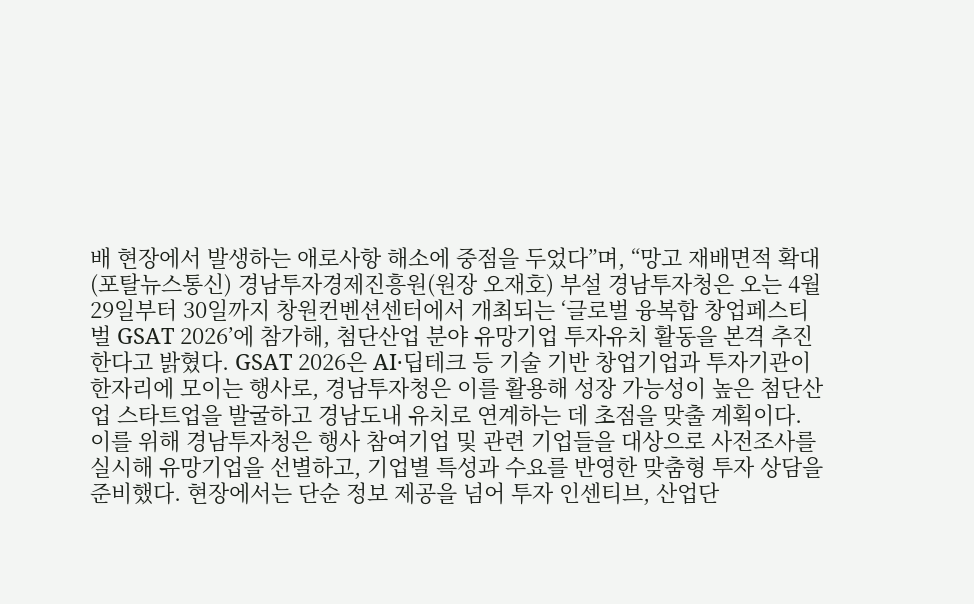배 현장에서 발생하는 애로사항 해소에 중점을 두었다”며, “망고 재배면적 확대
(포탈뉴스통신) 경남투자경제진흥원(원장 오재호) 부설 경남투자청은 오는 4월 29일부터 30일까지 창원컨벤션센터에서 개최되는 ‘글로벌 융복합 창업페스티벌 GSAT 2026’에 참가해, 첨단산업 분야 유망기업 투자유치 활동을 본격 추진한다고 밝혔다. GSAT 2026은 AI·딥테크 등 기술 기반 창업기업과 투자기관이 한자리에 모이는 행사로, 경남투자청은 이를 활용해 성장 가능성이 높은 첨단산업 스타트업을 발굴하고 경남도내 유치로 연계하는 데 초점을 맞출 계획이다. 이를 위해 경남투자청은 행사 참여기업 및 관련 기업들을 대상으로 사전조사를 실시해 유망기업을 선별하고, 기업별 특성과 수요를 반영한 맞춤형 투자 상담을 준비했다. 현장에서는 단순 정보 제공을 넘어 투자 인센티브, 산업단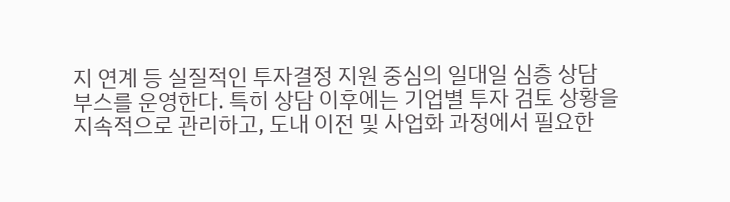지 연계 등 실질적인 투자결정 지원 중심의 일대일 심층 상담 부스를 운영한다. 특히 상담 이후에는 기업별 투자 검토 상황을 지속적으로 관리하고, 도내 이전 및 사업화 과정에서 필요한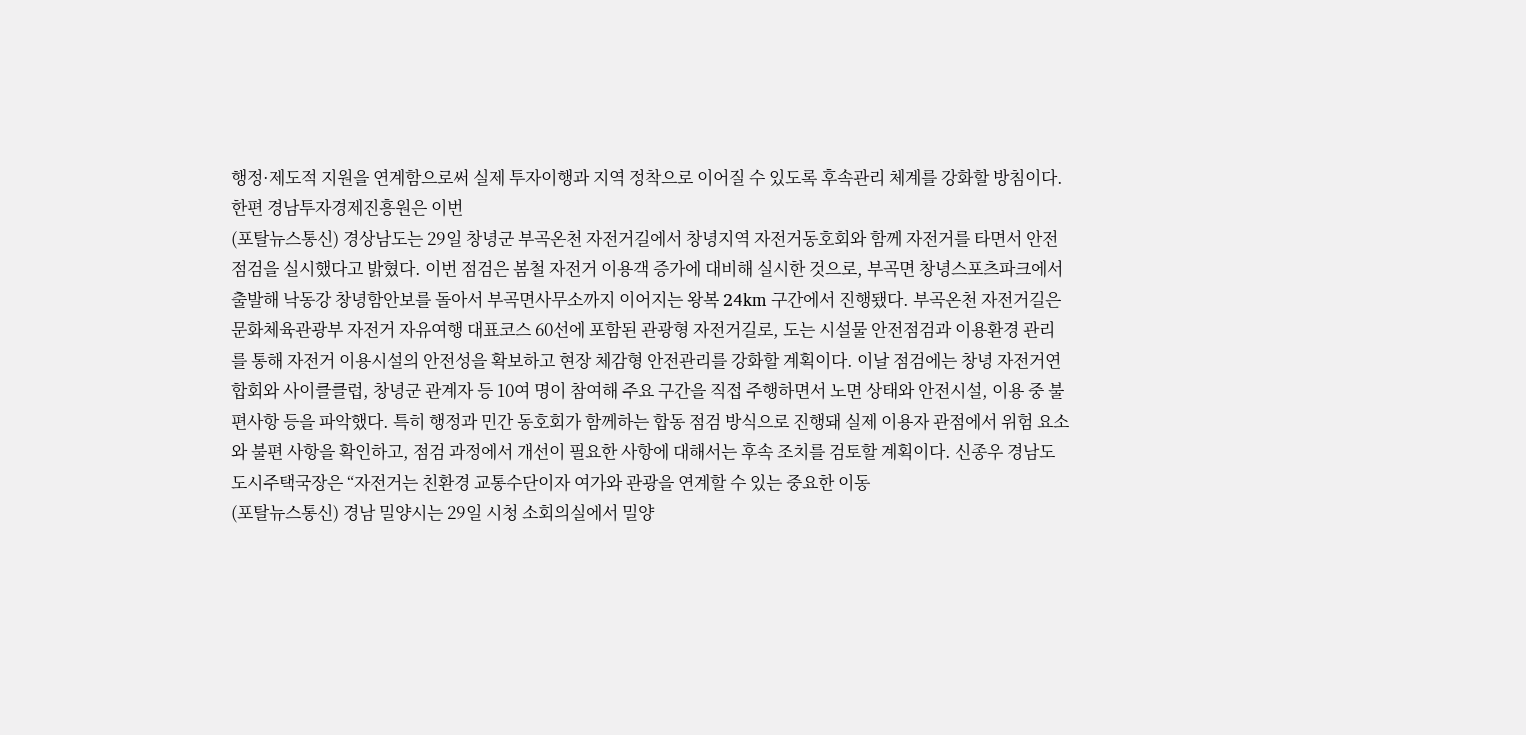행정·제도적 지원을 연계함으로써 실제 투자이행과 지역 정착으로 이어질 수 있도록 후속관리 체계를 강화할 방침이다. 한편 경남투자경제진흥원은 이번
(포탈뉴스통신) 경상남도는 29일 창녕군 부곡온천 자전거길에서 창녕지역 자전거동호회와 함께 자전거를 타면서 안전점검을 실시했다고 밝혔다. 이번 점검은 봄철 자전거 이용객 증가에 대비해 실시한 것으로, 부곡면 창녕스포츠파크에서 출발해 낙동강 창녕함안보를 돌아서 부곡면사무소까지 이어지는 왕복 24km 구간에서 진행됐다. 부곡온천 자전거길은 문화체육관광부 자전거 자유여행 대표코스 60선에 포함된 관광형 자전거길로, 도는 시설물 안전점검과 이용환경 관리를 통해 자전거 이용시설의 안전성을 확보하고 현장 체감형 안전관리를 강화할 계획이다. 이날 점검에는 창녕 자전거연합회와 사이클클럽, 창녕군 관계자 등 10여 명이 참여해 주요 구간을 직접 주행하면서 노면 상태와 안전시설, 이용 중 불편사항 등을 파악했다. 특히 행정과 민간 동호회가 함께하는 합동 점검 방식으로 진행돼 실제 이용자 관점에서 위험 요소와 불편 사항을 확인하고, 점검 과정에서 개선이 필요한 사항에 대해서는 후속 조치를 검토할 계획이다. 신종우 경남도 도시주택국장은 “자전거는 친환경 교통수단이자 여가와 관광을 연계할 수 있는 중요한 이동
(포탈뉴스통신) 경남 밀양시는 29일 시청 소회의실에서 밀양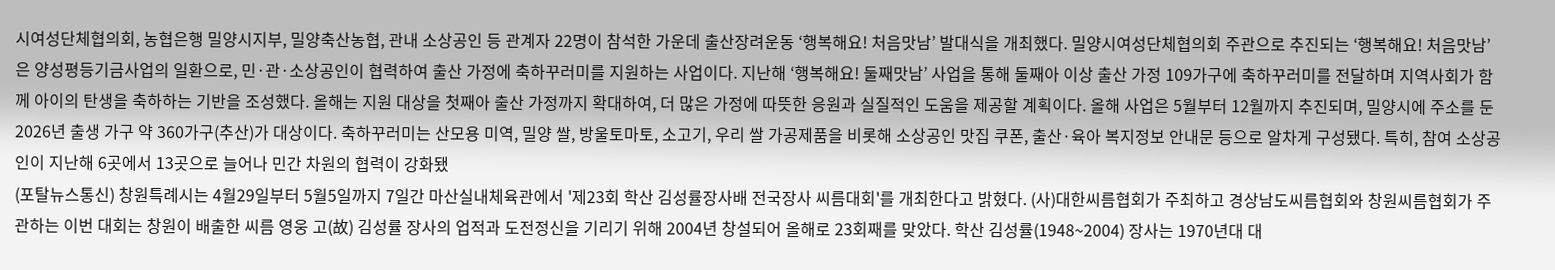시여성단체협의회, 농협은행 밀양시지부, 밀양축산농협, 관내 소상공인 등 관계자 22명이 참석한 가운데 출산장려운동 ‘행복해요! 처음맛남’ 발대식을 개최했다. 밀양시여성단체협의회 주관으로 추진되는 ‘행복해요! 처음맛남’은 양성평등기금사업의 일환으로, 민·관·소상공인이 협력하여 출산 가정에 축하꾸러미를 지원하는 사업이다. 지난해 ‘행복해요! 둘째맛남’ 사업을 통해 둘째아 이상 출산 가정 109가구에 축하꾸러미를 전달하며 지역사회가 함께 아이의 탄생을 축하하는 기반을 조성했다. 올해는 지원 대상을 첫째아 출산 가정까지 확대하여, 더 많은 가정에 따뜻한 응원과 실질적인 도움을 제공할 계획이다. 올해 사업은 5월부터 12월까지 추진되며, 밀양시에 주소를 둔 2026년 출생 가구 약 360가구(추산)가 대상이다. 축하꾸러미는 산모용 미역, 밀양 쌀, 방울토마토, 소고기, 우리 쌀 가공제품을 비롯해 소상공인 맛집 쿠폰, 출산·육아 복지정보 안내문 등으로 알차게 구성됐다. 특히, 참여 소상공인이 지난해 6곳에서 13곳으로 늘어나 민간 차원의 협력이 강화됐
(포탈뉴스통신) 창원특례시는 4월29일부터 5월5일까지 7일간 마산실내체육관에서 '제23회 학산 김성률장사배 전국장사 씨름대회'를 개최한다고 밝혔다. (사)대한씨름협회가 주최하고 경상남도씨름협회와 창원씨름협회가 주관하는 이번 대회는 창원이 배출한 씨름 영웅 고(故) 김성률 장사의 업적과 도전정신을 기리기 위해 2004년 창설되어 올해로 23회째를 맞았다. 학산 김성률(1948~2004) 장사는 1970년대 대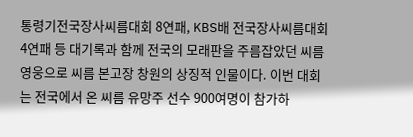통령기전국장사씨름대회 8연패, KBS배 전국장사씨름대회 4연패 등 대기록과 함께 전국의 모래판을 주름잡았던 씨름 영웅으로 씨름 본고장 창원의 상징적 인물이다. 이번 대회는 전국에서 온 씨름 유망주 선수 900여명이 참가하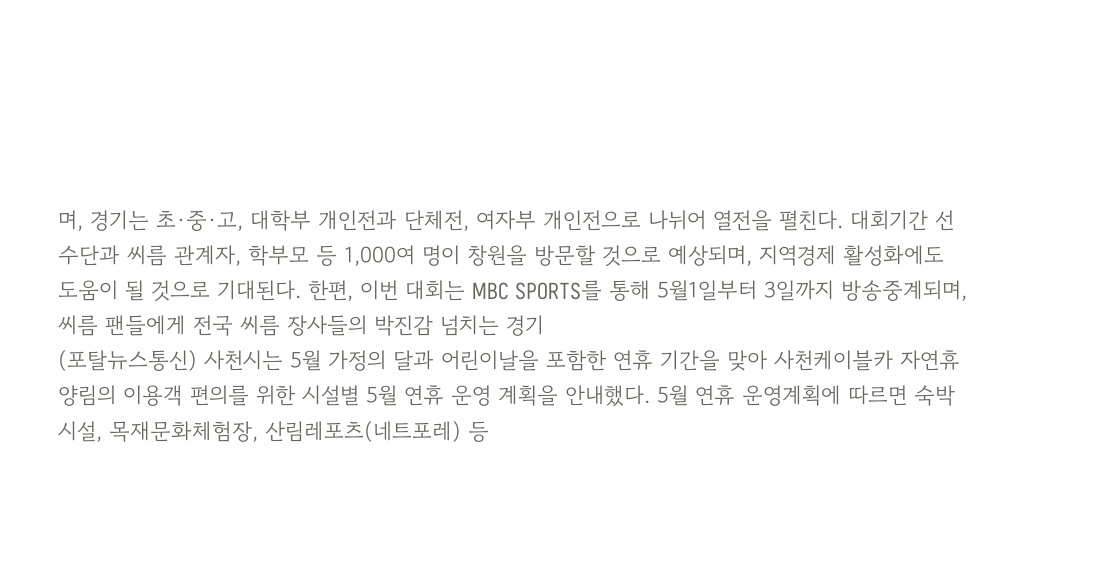며, 경기는 초·중·고, 대학부 개인전과 단체전, 여자부 개인전으로 나뉘어 열전을 펼친다. 대회기간 선수단과 씨름 관계자, 학부모 등 1,000여 명이 창원을 방문할 것으로 예상되며, 지역경제 활성화에도 도움이 될 것으로 기대된다. 한편, 이번 대회는 MBC SPORTS를 통해 5월1일부터 3일까지 방송중계되며, 씨름 팬들에게 전국 씨름 장사들의 박진감 넘치는 경기
(포탈뉴스통신) 사천시는 5월 가정의 달과 어린이날을 포함한 연휴 기간을 맞아 사천케이블카 자연휴양림의 이용객 편의를 위한 시설별 5월 연휴 운영 계획을 안내했다. 5월 연휴 운영계획에 따르면 숙박시설, 목재문화체험장, 산림레포츠(네트포레) 등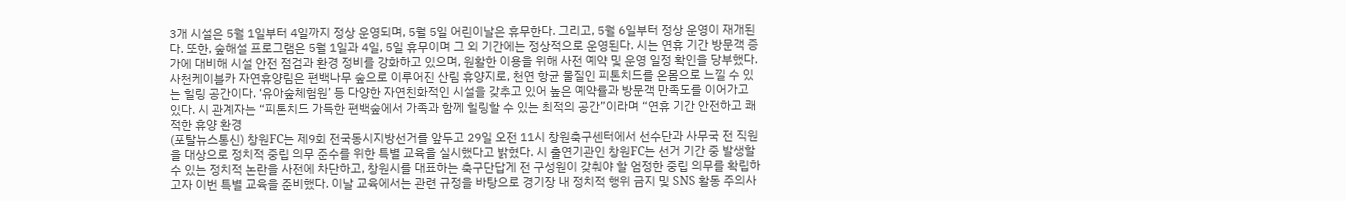3개 시설은 5월 1일부터 4일까지 정상 운영되며, 5월 5일 어린이날은 휴무한다. 그리고, 5월 6일부터 정상 운영이 재개된다. 또한, 숲해설 프로그램은 5월 1일과 4일, 5일 휴무이며 그 외 기간에는 정상적으로 운영된다. 시는 연휴 기간 방문객 증가에 대비해 시설 안전 점검과 환경 정비를 강화하고 있으며, 원활한 이용을 위해 사전 예약 및 운영 일정 확인을 당부했다. 사천케이블카 자연휴양림은 편백나무 숲으로 이루어진 산림 휴양지로, 천연 항균 물질인 피톤치드를 온몸으로 느낄 수 있는 힐링 공간이다. ‘유아숲체험원’ 등 다양한 자연친화적인 시설을 갖추고 있어 높은 예약률과 방문객 만족도를 이어가고 있다. 시 관계자는 “피톤치드 가득한 편백숲에서 가족과 함께 힐링할 수 있는 최적의 공간”이라며 “연휴 기간 안전하고 쾌적한 휴양 환경
(포탈뉴스통신) 창원FC는 제9회 전국동시지방선거를 앞두고 29일 오전 11시 창원축구센터에서 선수단과 사무국 전 직원을 대상으로 정치적 중립 의무 준수를 위한 특별 교육을 실시했다고 밝혔다. 시 출연기관인 창원FC는 선거 기간 중 발생할 수 있는 정치적 논란을 사전에 차단하고, 창원시를 대표하는 축구단답게 전 구성원이 갖춰야 할 엄정한 중립 의무를 확립하고자 이번 특별 교육을 준비했다. 이날 교육에서는 관련 규정을 바탕으로 경기장 내 정치적 행위 금지 및 SNS 활동 주의사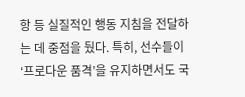항 등 실질적인 행동 지침을 전달하는 데 중점을 뒀다. 특히, 선수들이 ‘프로다운 품격’을 유지하면서도 국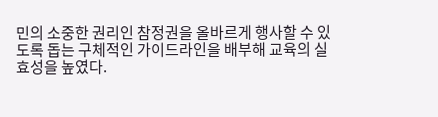민의 소중한 권리인 참정권을 올바르게 행사할 수 있도록 돕는 구체적인 가이드라인을 배부해 교육의 실효성을 높였다.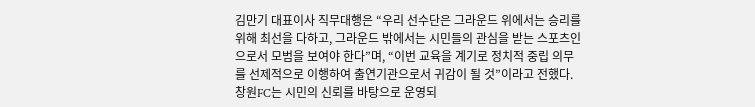김만기 대표이사 직무대행은 “우리 선수단은 그라운드 위에서는 승리를 위해 최선을 다하고, 그라운드 밖에서는 시민들의 관심을 받는 스포츠인으로서 모범을 보여야 한다”며, “이번 교육을 계기로 정치적 중립 의무를 선제적으로 이행하여 출연기관으로서 귀감이 될 것”이라고 전했다. 창원FC는 시민의 신뢰를 바탕으로 운영되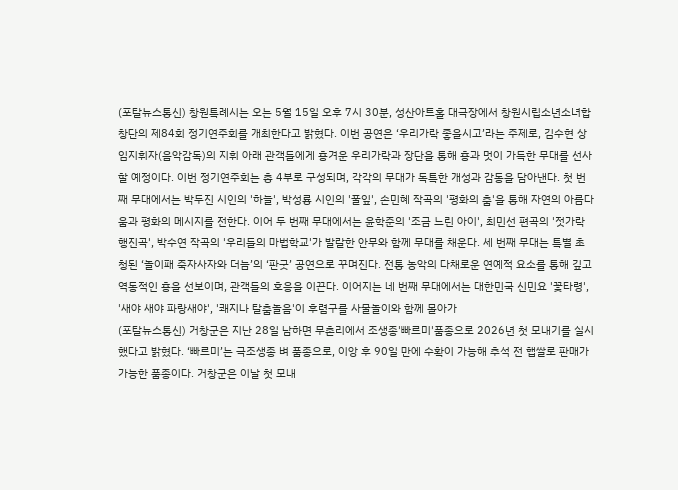(포탈뉴스통신) 창원특례시는 오는 5월 15일 오후 7시 30분, 성산아트홀 대극장에서 창원시립소년소녀합창단의 제84회 정기연주회를 개최한다고 밝혔다. 이번 공연은 ‘우리가락 좋을시고’라는 주제로, 김수현 상임지휘자(음악감독)의 지휘 아래 관객들에게 흥겨운 우리가락과 장단을 통해 흥과 멋이 가득한 무대를 선사할 예정이다. 이번 정기연주회는 총 4부로 구성되며, 각각의 무대가 독특한 개성과 감동을 담아낸다. 첫 번째 무대에서는 박두진 시인의 '하늘', 박성룡 시인의 '풀잎', 손민혜 작곡의 '평화의 춤'을 통해 자연의 아름다움과 평화의 메시지를 전한다. 이어 두 번째 무대에서는 윤학준의 '조금 느린 아이', 최민선 편곡의 '젓가락 행진곡', 박수연 작곡의 '우리들의 마법학교'가 발랄한 안무와 함께 무대를 채운다. 세 번째 무대는 특별 초청된 ‘놀이패 죽자사자와 더늠’의 ‘판굿’ 공연으로 꾸며진다. 전통 농악의 다채로운 연예적 요소를 통해 깊고 역동적인 흥을 선보이며, 관객들의 호응을 이끈다. 이어지는 네 번째 무대에서는 대한민국 신민요 '꽃타령', '새야 새야 파랑새야', '쾌지나 탈춤놀음'이 후렴구를 사물놀이와 함께 몰아가
(포탈뉴스통신) 거창군은 지난 28일 남하면 무촌리에서 조생종'빠르미'품종으로 2026년 첫 모내기를 실시했다고 밝혔다. ‘빠르미’는 극조생종 벼 품종으로, 이앙 후 90일 만에 수확이 가능해 추석 전 햅쌀로 판매가 가능한 품종이다. 거창군은 이날 첫 모내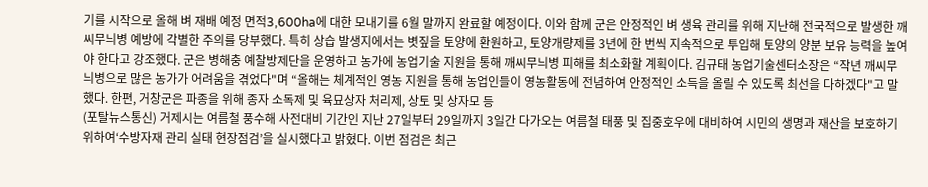기를 시작으로 올해 벼 재배 예정 면적3,600ha에 대한 모내기를 6월 말까지 완료할 예정이다. 이와 함께 군은 안정적인 벼 생육 관리를 위해 지난해 전국적으로 발생한 깨씨무늬병 예방에 각별한 주의를 당부했다. 특히 상습 발생지에서는 볏짚을 토양에 환원하고, 토양개량제를 3년에 한 번씩 지속적으로 투입해 토양의 양분 보유 능력을 높여야 한다고 강조했다. 군은 병해충 예찰방제단을 운영하고 농가에 농업기술 지원을 통해 깨씨무늬병 피해를 최소화할 계획이다. 김규태 농업기술센터소장은 “작년 깨씨무늬병으로 많은 농가가 어려움을 겪었다"며 “올해는 체계적인 영농 지원을 통해 농업인들이 영농활동에 전념하여 안정적인 소득을 올릴 수 있도록 최선을 다하겠다"고 말했다. 한편, 거창군은 파종을 위해 종자 소독제 및 육묘상자 처리제, 상토 및 상자모 등
(포탈뉴스통신) 거제시는 여름철 풍수해 사전대비 기간인 지난 27일부터 29일까지 3일간 다가오는 여름철 태풍 및 집중호우에 대비하여 시민의 생명과 재산을 보호하기 위하여‘수방자재 관리 실태 현장점검’을 실시했다고 밝혔다. 이번 점검은 최근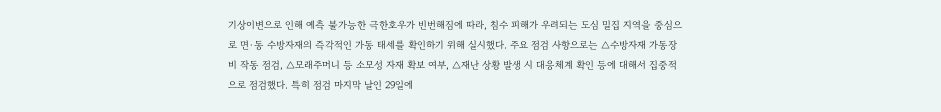기상이변으로 인해 예측 불가능한 극한호우가 빈번해짐에 따라, 침수 피해가 우려되는 도심 밀집 지역을 중심으로 면·동 수방자재의 즉각적인 가동 태세를 확인하기 위해 실시했다. 주요 점검 사항으로는 △수방자재 가동장비 작동 점검, △모래주머니 등 소모성 자재 확보 여부, △재난 상황 발생 시 대응체계 확인 등에 대해서 집중적으로 점검했다. 특히 점검 마지막 날인 29일에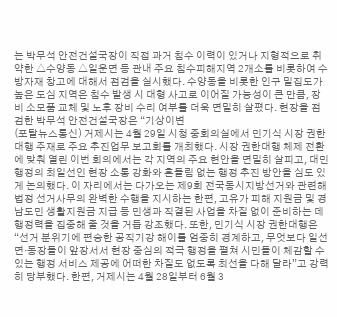는 박무석 안전건설국장이 직접 과거 침수 이력이 있거나 지형적으로 취약한 △수양동 △일운면 등 관내 주요 침수피해지역 2개소를 비롯하여 수방자재 창고에 대해서 점검을 실시했다. 수양동을 비롯한 인구 밀집도가 높은 도심 지역은 침수 발생 시 대형 사고로 이어질 가능성이 큰 만큼, 장비 소모품 교체 및 노후 장비 수리 여부를 더욱 면밀히 살폈다. 현장을 점검한 박무석 안전건설국장은 “기상이변
(포탈뉴스통신) 거제시는 4월 29일 시청 중회의실에서 민기식 시장 권한대행 주재로 주요 추진업무 보고회를 개최했다. 시장 권한대행 체제 전환에 맞춰 열린 이번 회의에서는 각 지역의 주요 현안을 면밀히 살피고, 대민 행정의 최일선인 현장 소통 강화와 흔들림 없는 행정 추진 방안을 심도 있게 논의했다. 이 자리에서는 다가오는 제9회 전국동시지방선거와 관련해 법정 선거사무의 완벽한 수행을 지시하는 한편, 고유가 피해 지원금 및 경남도민 생활지원금 지급 등 민생과 직결된 사업을 차질 없이 준비하는 데 행정력을 집중해 줄 것을 거듭 강조했다. 또한, 민기식 시장 권한대행은 “선거 분위기에 편승한 공직기강 해이를 엄중히 경계하고, 무엇보다 일선 면·동장들이 앞장서서 현장 중심의 적극 행정을 펼쳐 시민들이 체감할 수 있는 행정 서비스 제공에 어떠한 차질도 없도록 최선을 다해 달라”고 강력히 당부했다. 한편, 거제시는 4월 28일부터 6월 3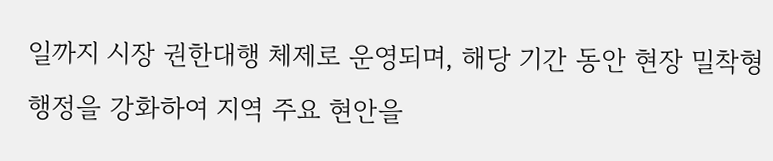일까지 시장 권한대행 체제로 운영되며, 해당 기간 동안 현장 밀착형 행정을 강화하여 지역 주요 현안을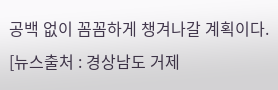공백 없이 꼼꼼하게 챙겨나갈 계획이다. [뉴스출처 : 경상남도 거제